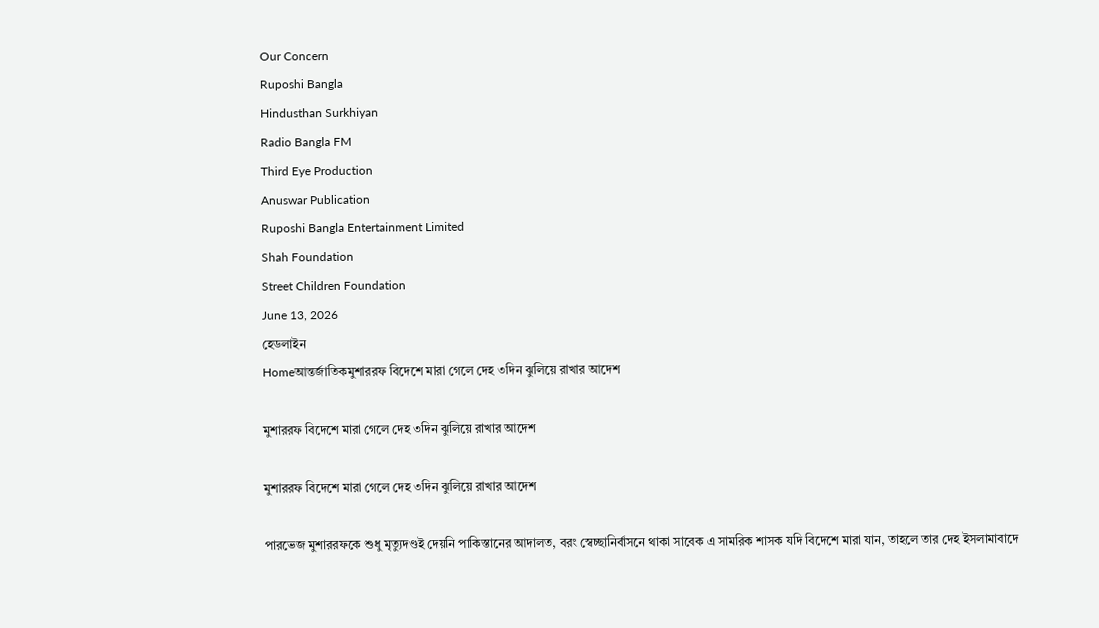Our Concern
Ruposhi Bangla
Hindusthan Surkhiyan
Radio Bangla FM
Third Eye Production
Anuswar Publication
Ruposhi Bangla Entertainment Limited
Shah Foundation
Street Children Foundation
June 13, 2026
হেডলাইন
Homeআন্তর্জাতিকমুশাররফ বিদেশে মারা গেলে দেহ ৩দিন ঝুলিয়ে রাখার আদেশ

মুশাররফ বিদেশে মারা গেলে দেহ ৩দিন ঝুলিয়ে রাখার আদেশ

মুশাররফ বিদেশে মারা গেলে দেহ ৩দিন ঝুলিয়ে রাখার আদেশ

পারভেজ মুশাররফকে শুধু মৃত্যুদণ্ডই দেয়নি পাকিস্তানের আদালত, বরং স্বেচ্ছানির্বাসনে থাকা সাবেক এ সামরিক শাসক যদি বিদেশে মারা যান, তাহলে তার দেহ ইসলামাবাদে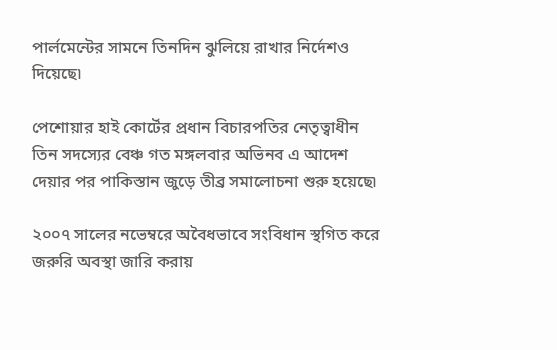পার্লমেন্টের সামনে তিনদিন ঝুলিয়ে রাখার নির্দেশও দিয়েছে৷

পেশোয়ার হাই কোর্টের প্রধান বিচারপতির নেতৃত্বাধীন তিন সদস্যের বেঞ্চ গত মঙ্গলবার অভিনব এ আদেশ দেয়ার পর পাকিস্তান জুড়ে তীব্র সমালোচনা শুরু হয়েছে৷

২০০৭ সালের নভেম্বরে অবৈধভাবে সংবিধান স্থগিত করে জরুরি অবস্থা জারি করায়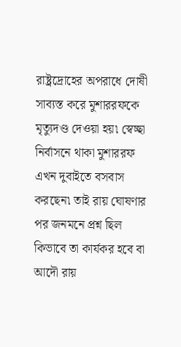রাষ্ট্রদ্রোহের অপরাধে দোষী সাব্যস্ত করে মুশাররফকে মৃত্যুদণ্ড দেওয়া হয়৷ স্বেচ্ছা নির্বাসনে থাকা মুশাররফ এখন দুবাইতে বসবাস করছেন৷ তাই রায় ঘোষণার পর জনমনে প্রশ্ন ছিল কিভাবে তা কার্যকর হবে বা আদৌ রায়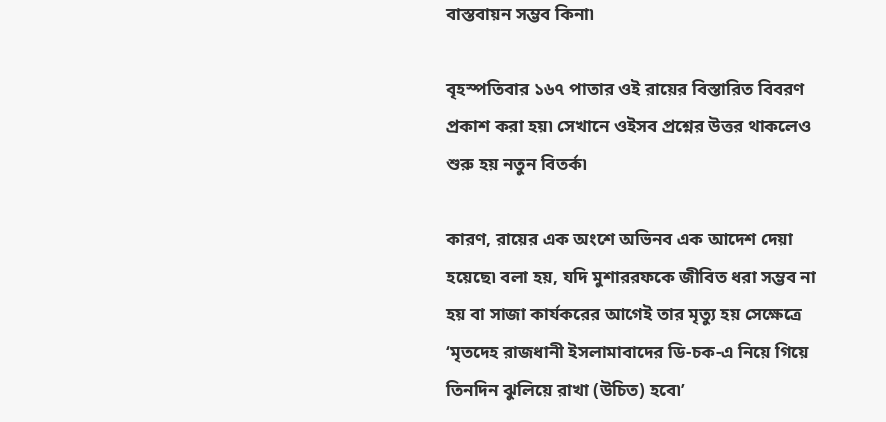বাস্তবায়ন সম্ভব কিনা৷

বৃহস্পতিবার ১৬৭ পাতার ওই রায়ের বিস্তারিত বিবরণ প্রকাশ করা হয়৷ সেখানে ওইসব প্রশ্নের উত্তর থাকলেও শুরু হয় নতুন বিতর্ক৷

কারণ, রায়ের এক অংশে অভিনব এক আদেশ দেয়া হয়েছে৷ বলা হয়, যদি মুশাররফকে জীবিত ধরা সম্ভব না হয় বা সাজা কার্যকরের আগেই তার মৃত্যু হয় সেক্ষেত্রে ‘মৃতদেহ রাজধানী ইসলামাবাদের ডি-চক-এ নিয়ে গিয়ে তিনদিন ঝুলিয়ে রাখা (উচিত) হবে৷’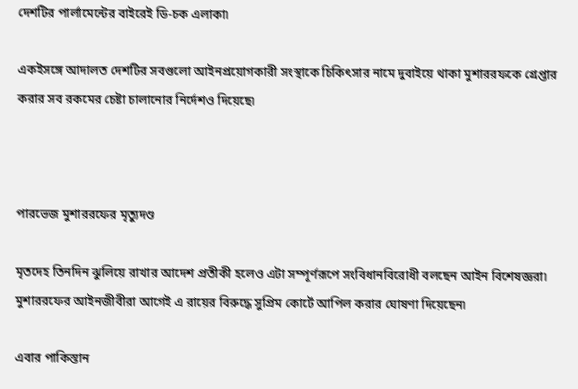দেশটির পার্লামেন্টের বাইরেই ডি-চক এলাকা৷

একইসঙ্গে আদালত দেশটির সবগুলো আইনপ্রয়োগকারী সংস্থাকে চিকিৎসার নামে দুবাইয়ে থাকা মুশাররফকে গ্রেপ্তার করার সব রকমের চেষ্টা চালানোর নির্দেশও দিয়েছে৷



পারভেজ মুশাররফের মৃত্যুদণ্ড

মৃতদেহ তিনদিন ঝুলিয়ে রাখার আদেশ প্রতীকী হলেও এটা সম্পূর্ণরূপে সংবিধানবিরোধী বলছেন আইন বিশেষজ্ঞরা৷ মুশাররফের আইনজীবীরা আগেই এ রায়ের বিরুদ্ধে সুপ্রিম কোর্টে আপিল করার ঘোষণা দিয়েছেন৷

এবার পাকিস্তান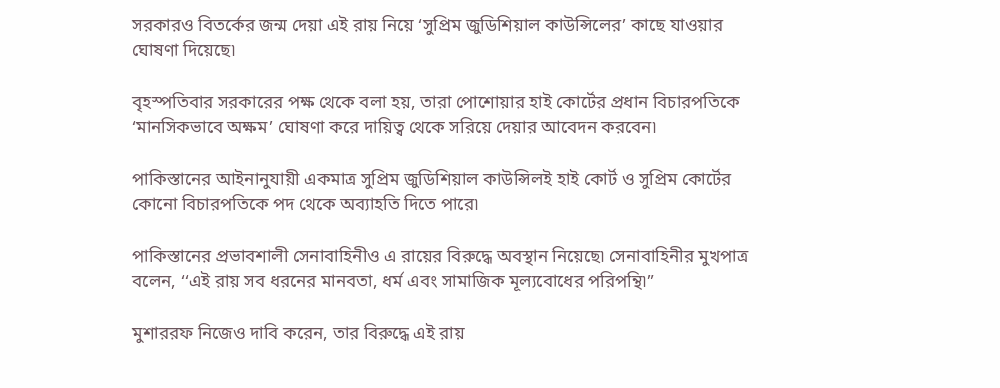সরকারও বিতর্কের জন্ম দেয়া এই রায় নিয়ে ‘সুপ্রিম জুডিশিয়াল কাউন্সিলের’ কাছে যাওয়ার ঘোষণা দিয়েছে৷

বৃহস্পতিবার সরকারের পক্ষ থেকে বলা হয়, তারা পোশোয়ার হাই কোর্টের প্রধান বিচারপতিকে ‘মানসিকভাবে অক্ষম’ ঘোষণা করে দায়িত্ব থেকে সরিয়ে দেয়ার আবেদন করবেন৷

পাকিস্তানের আইনানুযায়ী একমাত্র সুপ্রিম জুডিশিয়াল কাউন্সিলই হাই কোর্ট ও সুপ্রিম কোর্টের কোনো বিচারপতিকে পদ থেকে অব্যাহতি দিতে পারে৷

পাকিস্তানের প্রভাবশালী সেনাবাহিনীও এ রায়ের বিরুদ্ধে অবস্থান নিয়েছে৷ সেনাবাহিনীর মুখপাত্র বলেন, ‘‘এই রায় সব ধরনের মানবতা, ধর্ম এবং সামাজিক মূল্যবোধের পরিপন্থি৷”

মুশাররফ নিজেও দাবি করেন, তার বিরুদ্ধে এই রায়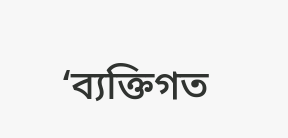‘ব্যক্তিগত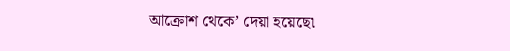আক্রোশ থেকে’ দেয়া হয়েছে৷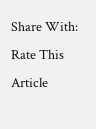Share With:
Rate This Article